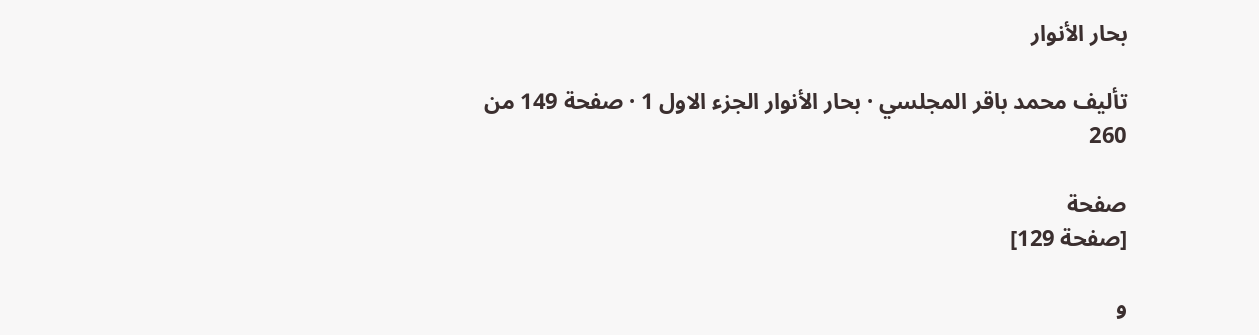بحار الأنوار

تأليف محمد باقر المجلسي · بحار الأنوار الجزء الاول 1 · صفحة 149 من 260

صفحة
[صفحة 129]

و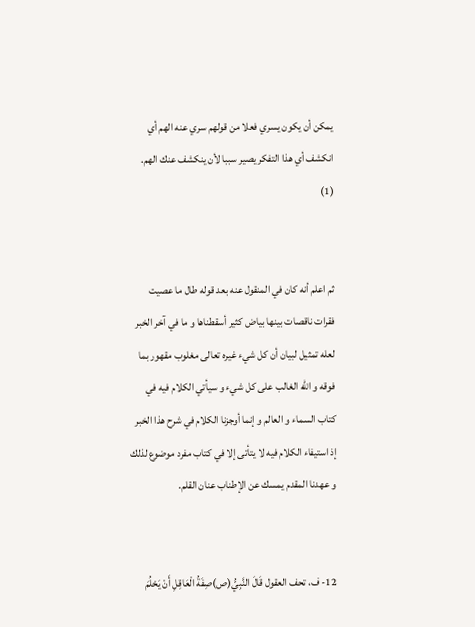يمكن أن يكون يسري فعلا من قولهم سري عنه الهم أي انكشف أي هذا التفكر يصير سببا لأن ينكشف عنك الهم. (1)


ثم اعلم أنه كان في المنقول عنه بعد قوله طال ما عصيت فقرات ناقصات بينها بياض كثير أسقطناها و ما في آخر الخبر لعله تمثيل لبيان أن كل شيء غيره تعالى مغلوب مقهور بما فوقه و الله الغالب على كل شيء و سيأتي الكلام فيه في كتاب السماء و العالم و إنما أوجزنا الكلام في شرح هذا الخبر إذ استيفاء الكلام فيه لا يتأتى إلا في كتاب مفرد موضوع لذلك و عهدنا المقدم يمسك عن الإطناب عنان القلم.


12- ف، تحف العقول قَالَ النَّبِيُّ(ص)صِفَةُ الْعَاقِلِ أَنْ يَحْلُمَ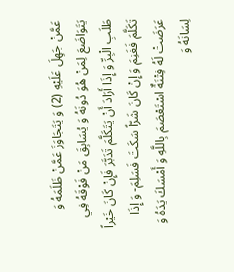عَمَّنْ جَهِلَ عَلَيْهِ (2) وَ يَتَجَاوَزَ عَمَّنْ ظَلَمَهُ وَ يَتَوَاضَعَ لِمَنْ هُوَ دُونَهُ وَ يُسَابِقَ مَنْ فَوْقَهُ فِي طَلَبِ الْبِرِّ وَ إِذَا أَرَادَ أَنْ يَتَكَلَّمَ تَدَبَّرَ فَإِنْ كَانَ خَيْراً تَكَلَّمَ فَغَنِمَ وَ إِنْ كَانَ شَرّاً سَكَتَ فَسَلِمَ- وَ إِذَا عَرَضَتْ لَهُ فِتْنَةٌ اسْتَعْصَمَ بِاللَّهِ وَ أَمْسَكَ يَدَهُ وَ لِسَانَهُ وَ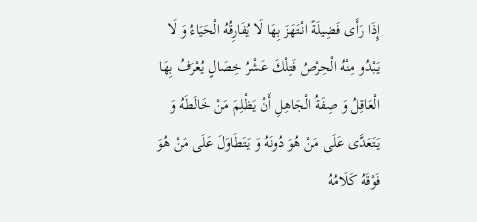إِذَا رَأَى فَضِيلَةً انْتَهَزَ بِهَا لَا يُفَارِقُهُ الْحَيَاءُ وَ لَا يَبْدُو مِنْهُ الْحِرْصُ فَتِلْكَ عَشْرُ خِصَالٍ يُعْرَفُ بِهَا الْعَاقِلُ وَ صِفَةُ الْجَاهِلِ أَنْ يَظْلِمَ مَنْ خَالَطَهُ وَ يَتَعَدَّى عَلَى مَنْ هُوَ دُونَهُ وَ يَتَطَاوَلَ عَلَى مَنْ هُوَ فَوْقَهُ كَلَامُهُ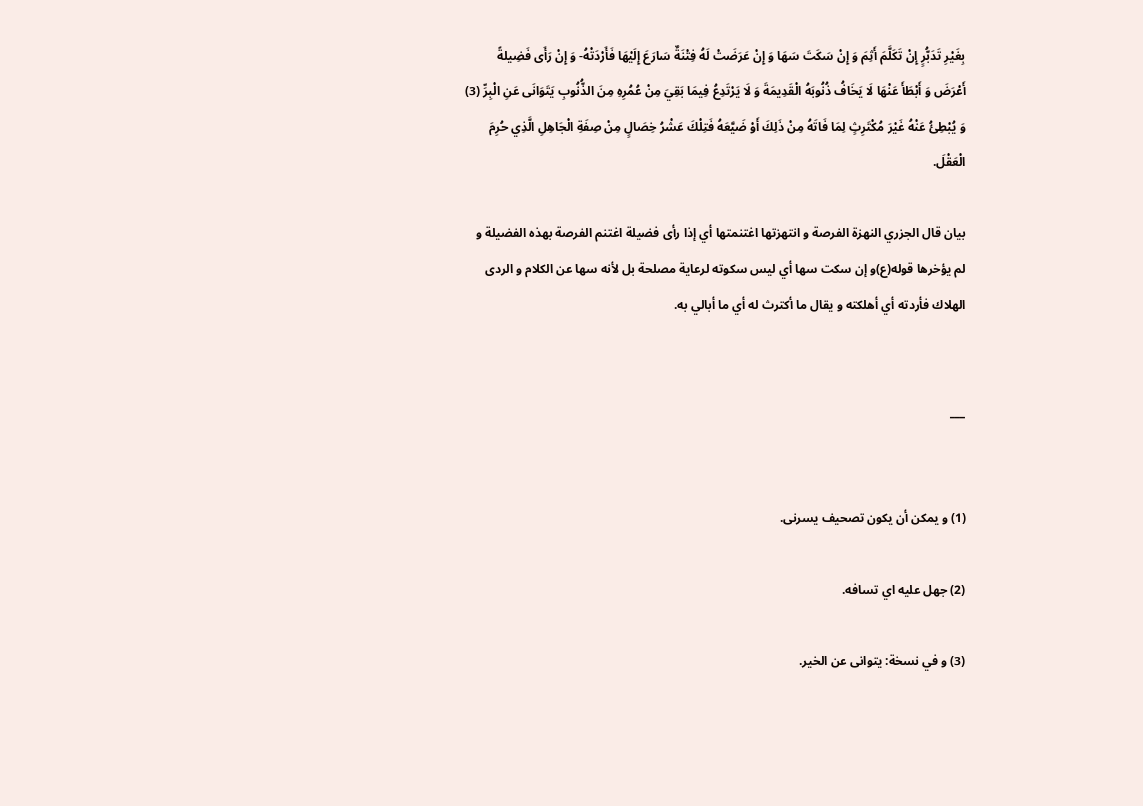بِغَيْرِ تَدَبُّرٍ إِنْ تَكَلَّمَ أَثِمَ وَ إِنْ سَكَتَ سَهَا وَ إِنْ عَرَضَتْ لَهُ فِتْنَةٌ سَارَعَ إِلَيْهَا فَأَرْدَتْهُ- وَ إِنْ رَأَى فَضِيلةً أَعْرَضَ وَ أَبْطَأَ عَنْهَا لَا يَخَافُ ذُنُوبَهُ الْقَدِيمَةَ وَ لَا يَرْتَدِعُ فِيمَا بَقِيَ مِنْ عُمُرِهِ مِنَ الذُّنُوبِ يَتَوَانَى عَنِ الْبِرِّ (3) وَ يُبْطِئُ عَنْهُ غَيْرَ مُكْتَرِثٍ لِمَا فَاتَهُ مِنْ ذَلِكَ أَوْ ضَيَّعَهُ فَتِلْكَ عَشْرُ خِصَالٍ مِنْ صِفَةِ الْجَاهِلِ الَّذِي حُرِمَ الْعَقْلَ.

بيان قال الجزري النهزة الفرصة و انتهزتها اغتنمتها أي إذا رأى فضيلة اغتنم الفرصة بهذه الفضيلة و لم يؤخرها قوله(ع)و إن سكت سها أي ليس سكوته لرعاية مصلحة بل لأنه سها عن الكلام و الردى الهلاك فأردته أي أهلكته و يقال ما أكترث له أي ما أبالي به.


___


(1) و يمكن أن يكون تصحيف يسرنى.

(2) جهل عليه اي تسافه.

(3) و في نسخة: يتوانى عن الخير.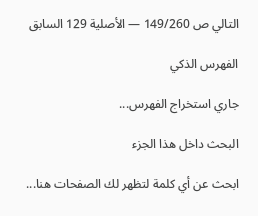التالي ص 149/260 — الأصلية 129 السابق

الفهرس الذكي

جاري استخراج الفهرس...

البحث داخل هذا الجزء

ابحث عن أي كلمة لتظهر لك الصفحات هنا...